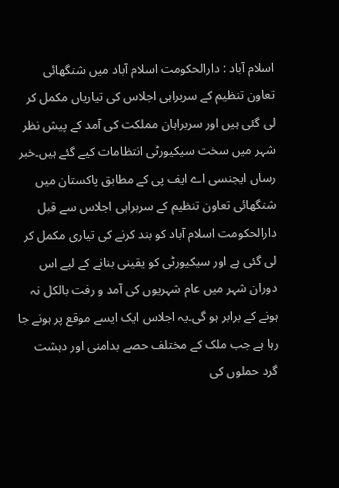اسلام آباد : دارالحکومت اسلام آباد میں شنگھائی تعاون تنظیم کے سربراہی اجلاس کی تیاریاں مکمل کر لی گئی ہیں اور سربراہان مملکت کی آمد کے پیش نظر شہر میں سخت سیکیورٹی انتظامات کیے گئے ہیں۔خبر رساں ایجنسی اے ایف پی کے مطابق پاکستان میں شنگھائی تعاون تنظیم کے سربراہی اجلاس سے قبل دارالحکومت اسلام آباد کو بند کرنے کی تیاری مکمل کر لی گئی ہے اور سیکیورٹی کو یقینی بنانے کے لیے اس دوران شہر میں عام شہریوں کی آمد و رفت بالکل نہ ہونے کے برابر ہو گی۔یہ اجلاس ایک ایسے موقع پر ہونے جا رہا ہے جب ملک کے مختلف حصے بدامنی اور دہشت گرد حملوں کی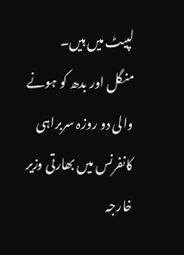لپیٹ میں ہیں۔
منگل اور بدھ کو ہونے والی دو روزہ سربراہی کانفرنس میں بھارتی وزیر خارجہ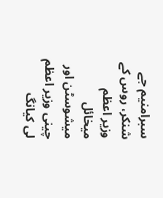سبرامنیم جے شنکر، روس کے وزیر اعظم میخائل میشوسٹن اور چینی وزیر اعظم لی کیانگ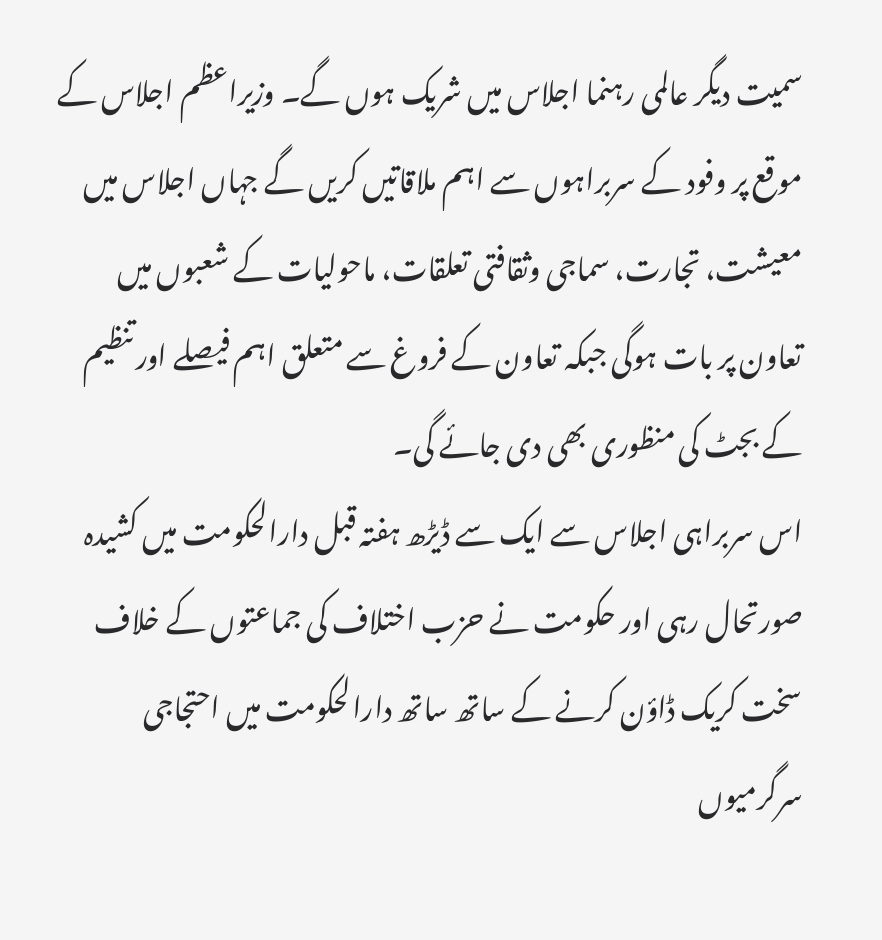سمیت دیگر عالمی رہنما اجلاس میں شریک ہوں گے۔ وزیراعظم اجلاس کے موقع پر وفود کے سربراہوں سے اہم ملاقاتیں کریں گے جہاں اجلاس میں معیشت، تجارت، سماجی وثقافتی تعلقات، ماحولیات کے شعبوں میں تعاون پر بات ہوگی جبکہ تعاون کے فروغ سے متعلق اہم فیصلے اور تنظیم کے بجٹ کی منظوری بھی دی جائے گی۔
اس سربراہی اجلاس سے ایک سے ڈیڑھ ہفتہ قبل دارالحکومت میں کشیدہ صورتحال رہی اور حکومت نے حزب اختلاف کی جماعتوں کے خلاف سخت کریک ڈاؤن کرنے کے ساتھ ساتھ دارالحکومت میں احتجاجی سرگرمیوں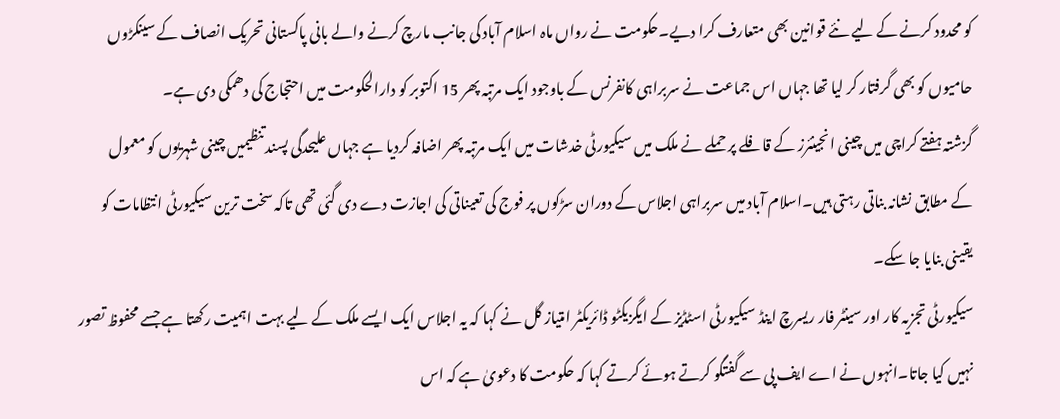کو محدود کرنے کے لیے نئے قوانین بھی متعارف کرا دیے۔حکومت نے رواں ماہ اسلام آباد کی جانب مارچ کرنے والے بانی پاکستانی تحریک انصاف کے سینکڑوں حامیوں کو بھی گرفتار کر لیا تھا جہاں اس جماعت نے سربراہی کانفرنس کے باوجود ایک مرتبہ پھر 15 اکتوبر کو دارالحکومت میں احتجاج کی دھمکی دی ہے۔
گزشتہ ہفتے کراچی میں چینی انجینئرز کے قافلے پر حملے نے ملک میں سیکیورٹی خدشات میں ایک مرتبہ پھر اضافہ کردیا ہے جہاں علیحدگی پسند تنظیمیں چینی شہریوں کو معمول کے مطابق نشانہ بناتی رہتی ہیں۔اسلام آباد میں سربراہی اجلاس کے دوران سڑکوں پر فوج کی تعیناتی کی اجازت دے دی گئی تھی تاکہ سخت ترین سیکیورٹی انتظامات کو یقینی بنایا جا سکے۔
سیکیورٹی تجزیہ کار اور سینٹر فار ریسرچ اینڈ سیکیورٹی اسٹڈیز کے ایگزیکٹو ڈائریکٹر امتیاز گل نے کہا کہ یہ اجلاس ایک ایسے ملک کے لیے بہت اہمیت رکھتا ہے جسے محفوظ تصور نہیں کیا جاتا۔انہوں نے اے ایف پی سے گفتگو کرتے ہوئے کرتے کہا کہ حکومت کا دعویٰ ہے کہ اس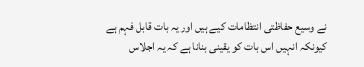نے وسیع حفاظتی انتظامات کیے ہیں اور یہ بات قابل فہم ہے کیونکہ انہیں اس بات کو یقینی بنانا ہے کہ یہ اجلاس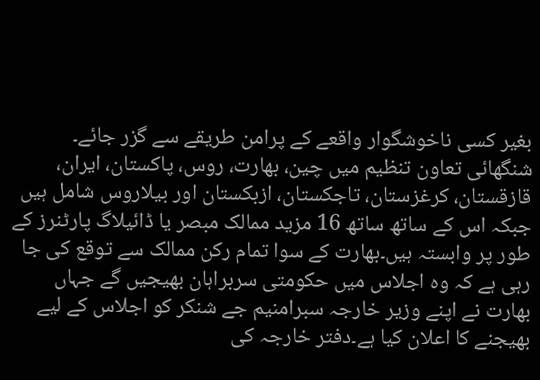بغیر کسی ناخوشگوار واقعے کے پرامن طریقے سے گزر جائے۔
شنگھائی تعاون تنظیم میں چین، بھارت، روس، پاکستان، ایران، قازقستان، کرغزستان، تاجکستان، ازبکستان اور بیلاروس شامل ہیں جبکہ اس کے ساتھ ساتھ 16 مزید ممالک مبصر یا ڈائیلاگ پارٹنرز کے طور پر وابستہ ہیں۔بھارت کے سوا تمام رکن ممالک سے توقع کی جا رہی ہے کہ وہ اجلاس میں حکومتی سربراہان بھیجیں گے جہاں بھارت نے اپنے وزیر خارجہ سبرامنیم جے شنکر کو اجلاس کے لیے بھیجنے کا اعلان کیا ہے۔دفتر خارجہ کی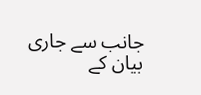جانب سے جاری بیان کے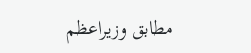مطابق وزیراعظم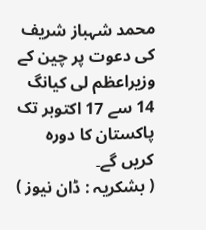محمد شہباز شریف کی دعوت پر چین کے وزیراعظم لی کیانگ 14 سے 17 اکتوبر تک پاکستان کا دورہ کریں گے۔
( بشکریہ : ڈان نیوز )